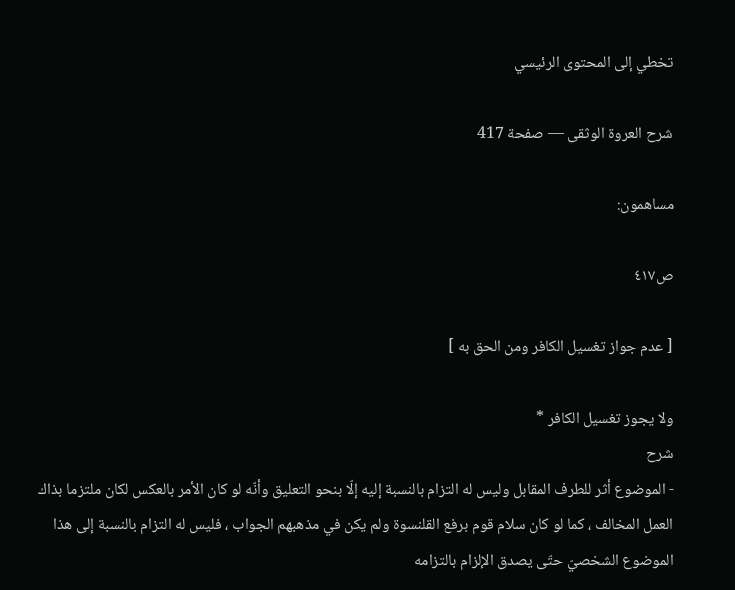تخطي إلى المحتوى الرئيسي

شرح العروة الوثقى — صفحة 417

مساهمون:

ص٤١٧

[ عدم جواز تغسيل الكافر ومن الحق به ]

ولا يجوز تغسيل الكافر *
شرح
- الموضوع أثر للطرف المقابل وليس له التزام بالنسبة إليه إلّا بنحو التعليق وأنّه لو كان الأمر بالعكس لكان ملتزما بذاك العمل المخالف ، كما لو كان سلام قوم برفع القلنسوة ولم يكن في مذهبهم الجواب ، فليس له التزام بالنسبة إلى هذا الموضوع الشخصيّ حتّى يصدق الإلزام بالتزامه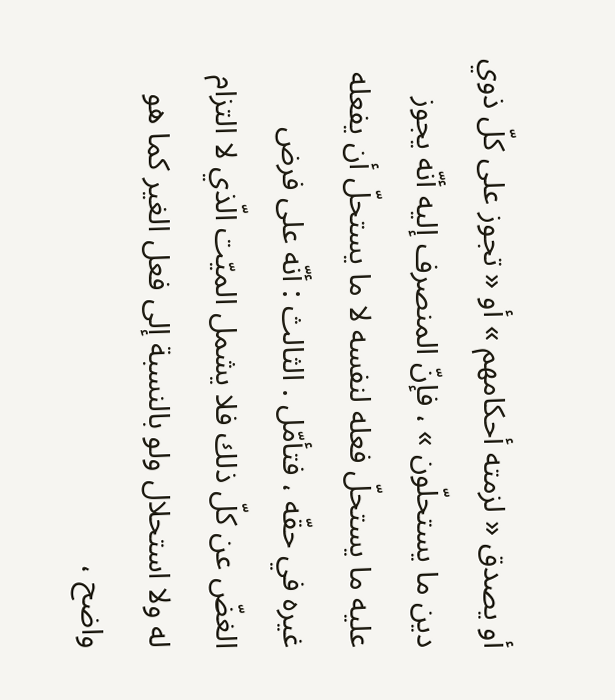أو يصدق « لزمته أحكامهم » أو « تجوز على كلّ ذوي دين ما يستحلّون » ، فإنّ المنصرف إليه أنّه يجوز عليه ما يستحلّ فعله لنفسه لا ما يستحلّ أن يفعله غيره في حقّه ، فتأمّل . الثالث : أنّه على فرض الغضّ عن كلّ ذلك فلا يشمل الميّت الّذي لا التزام له ولا استحلال ولو بالنسبة إلى فعل الغير كما هو واضح ،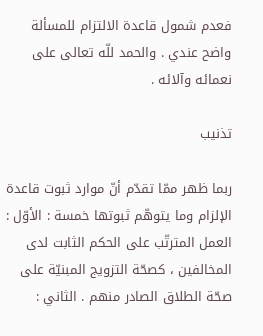فعدم شمول قاعدة الالتزام للمسألة واضح عندي . والحمد للّه تعالى على نعمائه وآلائه .

تذنيب

ربما ظهر ممّا تقدّم أنّ موارد ثبوت قاعدة الإلزام وما يتوهّم ثبوتها خمسة : الأوّل : العمل المترتّب على الحكم الثابت لدى المخالفين ، كصحّة التزويج المبنيّة على صحّة الطلاق الصادر منهم . الثاني :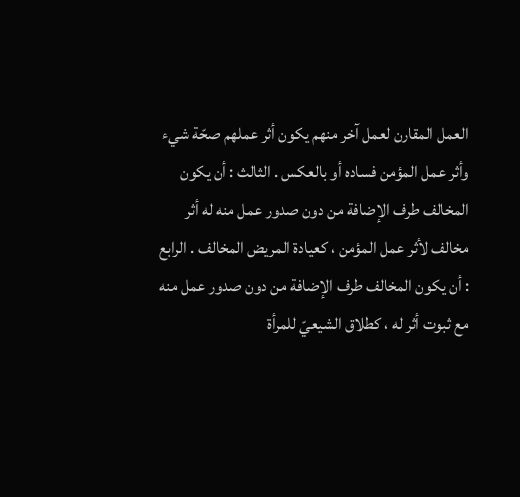العمل المقارن لعمل آخر منهم يكون أثر عملهم صحّة شيء وأثر عمل المؤمن فساده أو بالعكس . الثالث : أن يكون المخالف طرف الإضافة من دون صدور عمل منه له أثر مخالف لأثر عمل المؤمن ، كعيادة المريض المخالف . الرابع : أن يكون المخالف طرف الإضافة من دون صدور عمل منه مع ثبوت أثر له ، كطلاق الشيعيّ للمرأة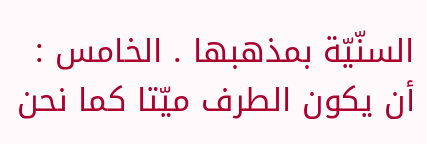السنّيّة بمذهبها . الخامس : أن يكون الطرف ميّتا كما نحن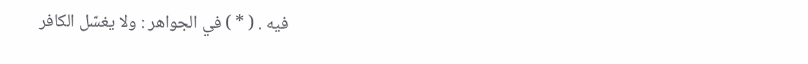فيه . ( * ) في الجواهر : ولا يغسّل الكافر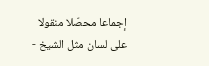إجماعا محصّلا منقولا على لسان مثل الشيخ -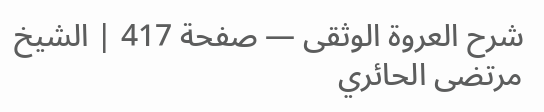شرح العروة الوثقى — صفحة 417 | الشيخ مرتضى الحائري